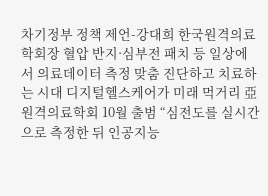차기정부 정책 제언-강대희 한국원격의료학회장 혈압 반지·심부전 패치 등 일상에서 의료데이터 측정 맞춤 진단하고 치료하는 시대 디지털헬스케어가 미래 먹거리 亞원격의료학회 10월 출범 “심전도를 실시간으로 측정한 뒤 인공지능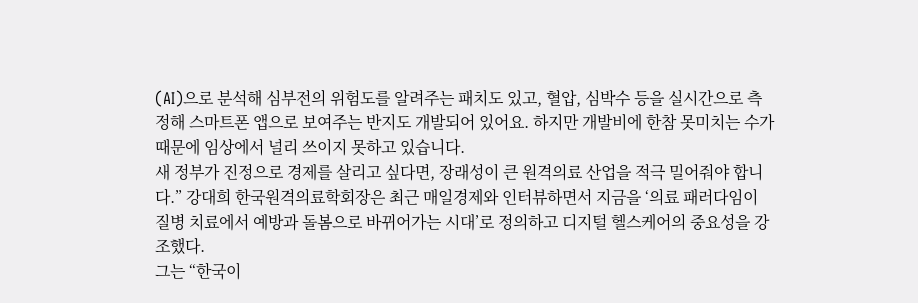(AI)으로 분석해 심부전의 위험도를 알려주는 패치도 있고, 혈압, 심박수 등을 실시간으로 측정해 스마트폰 앱으로 보여주는 반지도 개발되어 있어요. 하지만 개발비에 한참 못미치는 수가때문에 임상에서 널리 쓰이지 못하고 있습니다.
새 정부가 진정으로 경제를 살리고 싶다면, 장래성이 큰 원격의료 산업을 적극 밀어줘야 합니다.” 강대희 한국원격의료학회장은 최근 매일경제와 인터뷰하면서 지금을 ‘의료 패러다임이 질병 치료에서 예방과 돌봄으로 바뀌어가는 시대’로 정의하고 디지털 헬스케어의 중요성을 강조했다.
그는 “한국이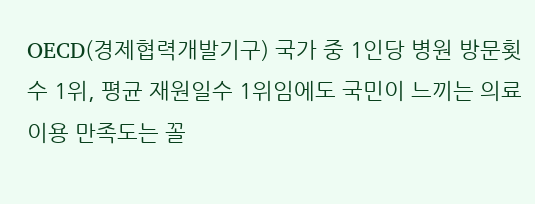OECD(경제협력개발기구) 국가 중 1인당 병원 방문횟수 1위, 평균 재원일수 1위임에도 국민이 느끼는 의료 이용 만족도는 꼴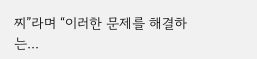찌”라며 “이러한 문제를 해결하는...